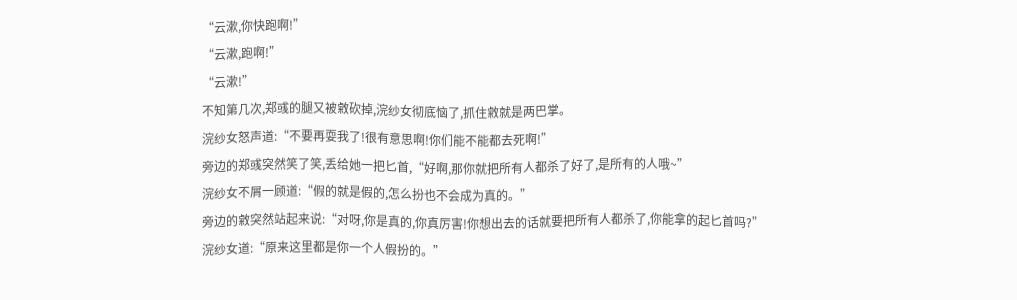“云漱,你快跑啊!”
“云漱,跑啊!”
“云漱!”
不知第几次,郑彧的腿又被敹砍掉,浣纱女彻底恼了,抓住敹就是两巴掌。
浣纱女怒声道:“不要再耍我了!很有意思啊!你们能不能都去死啊!”
旁边的郑彧突然笑了笑,丢给她一把匕首,“好啊,那你就把所有人都杀了好了,是所有的人哦~”
浣纱女不屑一顾道:“假的就是假的,怎么扮也不会成为真的。”
旁边的敹突然站起来说:“对呀,你是真的,你真厉害!你想出去的话就要把所有人都杀了,你能拿的起匕首吗?”
浣纱女道:“原来这里都是你一个人假扮的。”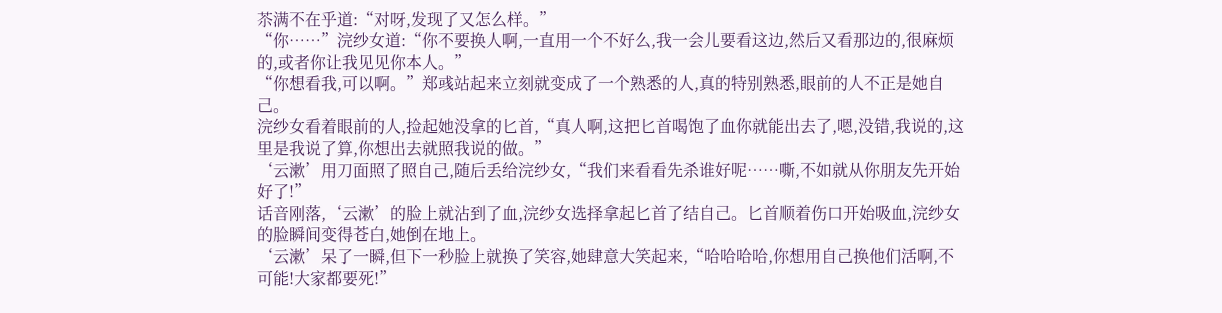苶满不在乎道:“对呀,发现了又怎么样。”
“你……”浣纱女道:“你不要换人啊,一直用一个不好么,我一会儿要看这边,然后又看那边的,很麻烦的,或者你让我见见你本人。”
“你想看我,可以啊。”郑彧站起来立刻就变成了一个熟悉的人,真的特别熟悉,眼前的人不正是她自己。
浣纱女看着眼前的人,捡起她没拿的匕首,“真人啊,这把匕首喝饱了血你就能出去了,嗯,没错,我说的,这里是我说了算,你想出去就照我说的做。”
‘云漱’用刀面照了照自己,随后丢给浣纱女,“我们来看看先杀谁好呢……嘶,不如就从你朋友先开始好了!”
话音刚落,‘云漱’的脸上就沾到了血,浣纱女选择拿起匕首了结自己。匕首顺着伤口开始吸血,浣纱女的脸瞬间变得苍白,她倒在地上。
‘云漱’呆了一瞬,但下一秒脸上就换了笑容,她肆意大笑起来,“哈哈哈哈,你想用自己换他们活啊,不可能!大家都要死!”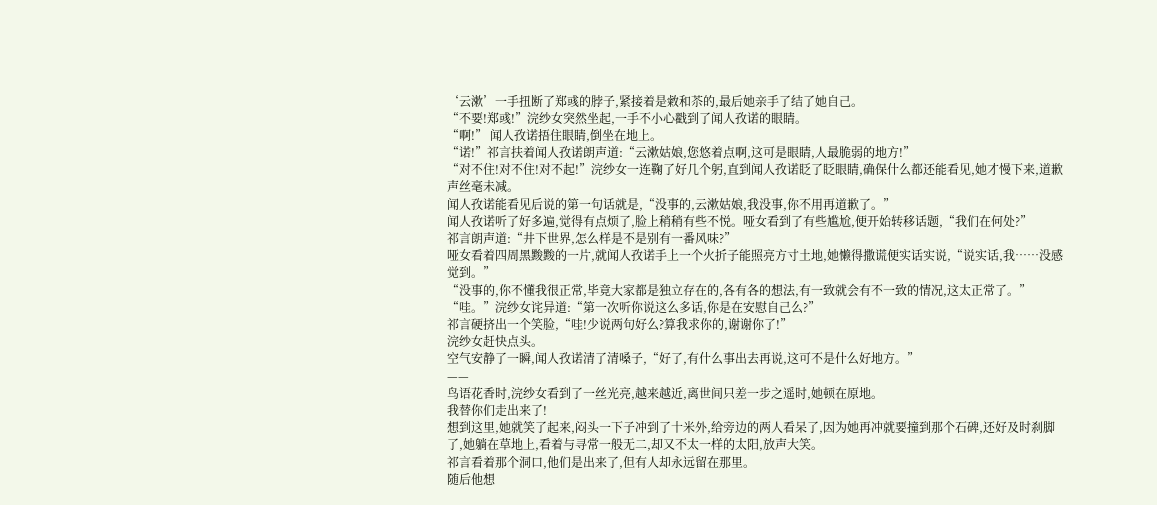‘云漱’一手扭断了郑彧的脖子,紧接着是敹和苶的,最后她亲手了结了她自己。
“不要!郑彧!”浣纱女突然坐起,一手不小心戳到了闻人孜诺的眼睛。
“啊!” 闻人孜诺捂住眼睛,倒坐在地上。
“诺!”祁言扶着闻人孜诺朗声道:“云漱姑娘,您悠着点啊,这可是眼睛,人最脆弱的地方!”
“对不住!对不住!对不起!”浣纱女一连鞠了好几个躬,直到闻人孜诺眨了眨眼睛,确保什么都还能看见,她才慢下来,道歉声丝毫未减。
闻人孜诺能看见后说的第一句话就是,“没事的,云漱姑娘,我没事,你不用再道歉了。”
闻人孜诺听了好多遍,觉得有点烦了,脸上稍稍有些不悦。哑女看到了有些尴尬,便开始转移话题,“我们在何处?”
祁言朗声道:“井下世界,怎么样是不是别有一番风味?”
哑女看着四周黑黢黢的一片,就闻人孜诺手上一个火折子能照亮方寸土地,她懒得撒谎便实话实说,“说实话,我……没感觉到。”
“没事的,你不懂我很正常,毕竟大家都是独立存在的,各有各的想法,有一致就会有不一致的情况,这太正常了。”
“哇。”浣纱女诧异道:“第一次听你说这么多话,你是在安慰自己么?”
祁言硬挤出一个笑脸,“哇!少说两句好么?算我求你的,谢谢你了!”
浣纱女赶快点头。
空气安静了一瞬,闻人孜诺清了清嗓子,“好了,有什么事出去再说,这可不是什么好地方。”
——
鸟语花香时,浣纱女看到了一丝光亮,越来越近,离世间只差一步之遥时,她顿在原地。
我替你们走出来了!
想到这里,她就笑了起来,闷头一下子冲到了十米外,给旁边的两人看呆了,因为她再冲就要撞到那个石碑,还好及时刹脚了,她躺在草地上,看着与寻常一般无二,却又不太一样的太阳,放声大笑。
祁言看着那个洞口,他们是出来了,但有人却永远留在那里。
随后他想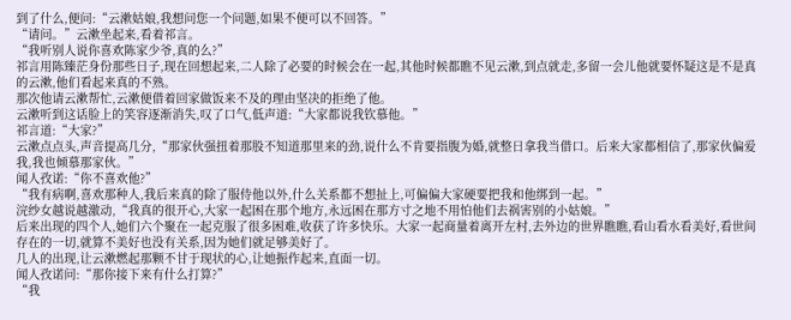到了什么,便问:“云漱姑娘,我想问您一个问题,如果不便可以不回答。”
“请问。”云漱坐起来,看着祁言。
“我听别人说你喜欢陈家少爷,真的么?”
祁言用陈臻茫身份那些日子,现在回想起来,二人除了必要的时候会在一起,其他时候都瞧不见云漱,到点就走,多留一会儿他就要怀疑这是不是真的云漱,他们看起来真的不熟。
那次他请云漱帮忙,云漱便借着回家做饭来不及的理由坚决的拒绝了他。
云漱听到这话脸上的笑容逐渐消失,叹了口气,低声道:“大家都说我钦慕他。”
祁言道:“大家?”
云漱点点头,声音提高几分,“那家伙强扭着那股不知道那里来的劲,说什么不肯要指腹为婚,就整日拿我当借口。后来大家都相信了,那家伙偏爱我,我也倾慕那家伙。”
闻人孜诺:“你不喜欢他?”
“我有病啊,喜欢那种人,我后来真的除了服侍他以外,什么关系都不想扯上,可偏偏大家硬要把我和他绑到一起。”
浣纱女越说越激动,“我真的很开心,大家一起困在那个地方,永远困在那方寸之地不用怕他们去祸害别的小姑娘。”
后来出现的四个人,她们六个聚在一起克服了很多困难,收获了许多快乐。大家一起商量着离开左村,去外边的世界瞧瞧,看山看水看美好,看世间存在的一切,就算不美好也没有关系,因为她们就足够美好了。
几人的出现,让云漱燃起那颗不甘于现状的心,让她振作起来,直面一切。
闻人孜诺问:“那你接下来有什么打算?”
“我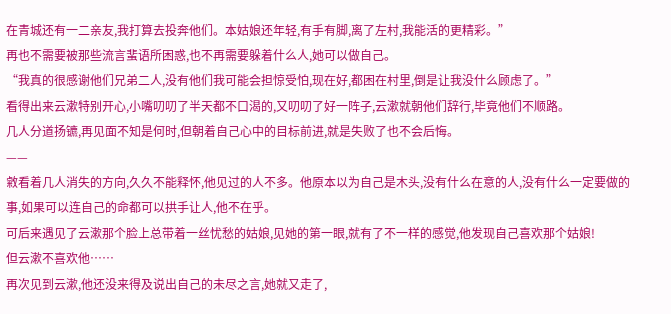在青城还有一二亲友,我打算去投奔他们。本姑娘还年轻,有手有脚,离了左村,我能活的更精彩。”
再也不需要被那些流言蜚语所困惑,也不再需要躲着什么人,她可以做自己。
“我真的很感谢他们兄弟二人,没有他们我可能会担惊受怕,现在好,都困在村里,倒是让我没什么顾虑了。”
看得出来云漱特别开心,小嘴叨叨了半天都不口渴的,又叨叨了好一阵子,云漱就朝他们辞行,毕竟他们不顺路。
几人分道扬镳,再见面不知是何时,但朝着自己心中的目标前进,就是失败了也不会后悔。
——
敹看着几人消失的方向,久久不能释怀,他见过的人不多。他原本以为自己是木头,没有什么在意的人,没有什么一定要做的事,如果可以连自己的命都可以拱手让人,他不在乎。
可后来遇见了云漱那个脸上总带着一丝忧愁的姑娘,见她的第一眼,就有了不一样的感觉,他发现自己喜欢那个姑娘!
但云漱不喜欢他……
再次见到云漱,他还没来得及说出自己的未尽之言,她就又走了,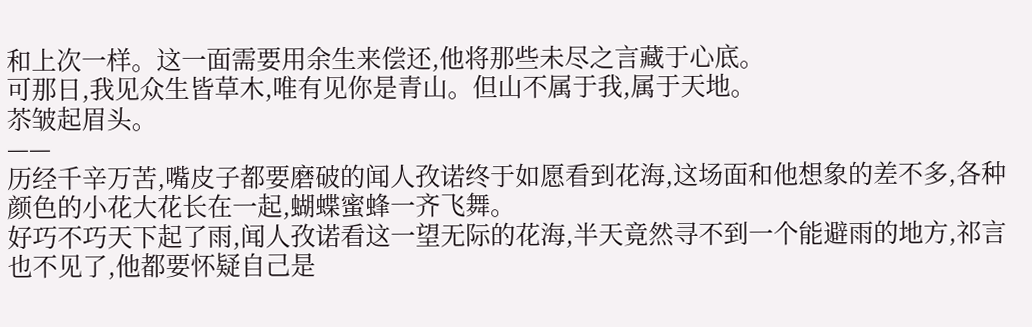和上次一样。这一面需要用余生来偿还,他将那些未尽之言藏于心底。
可那日,我见众生皆草木,唯有见你是青山。但山不属于我,属于天地。
苶皱起眉头。
——
历经千辛万苦,嘴皮子都要磨破的闻人孜诺终于如愿看到花海,这场面和他想象的差不多,各种颜色的小花大花长在一起,蝴蝶蜜蜂一齐飞舞。
好巧不巧天下起了雨,闻人孜诺看这一望无际的花海,半天竟然寻不到一个能避雨的地方,祁言也不见了,他都要怀疑自己是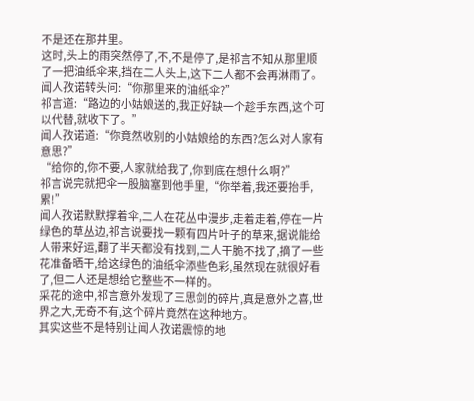不是还在那井里。
这时,头上的雨突然停了,不,不是停了,是祁言不知从那里顺了一把油纸伞来,挡在二人头上,这下二人都不会再淋雨了。
闻人孜诺转头问:“你那里来的油纸伞?”
祁言道:“路边的小姑娘送的,我正好缺一个趁手东西,这个可以代替,就收下了。”
闻人孜诺道:“你竟然收别的小姑娘给的东西?怎么对人家有意思?”
“给你的,你不要,人家就给我了,你到底在想什么啊?”
祁言说完就把伞一股脑塞到他手里,“你举着,我还要抬手,累!”
闻人孜诺默默撑着伞,二人在花丛中漫步,走着走着,停在一片绿色的草丛边,祁言说要找一颗有四片叶子的草来,据说能给人带来好运,翻了半天都没有找到,二人干脆不找了,摘了一些花准备晒干,给这绿色的油纸伞添些色彩,虽然现在就很好看了,但二人还是想给它整些不一样的。
采花的途中,祁言意外发现了三思剑的碎片,真是意外之喜,世界之大,无奇不有,这个碎片竟然在这种地方。
其实这些不是特别让闻人孜诺震惊的地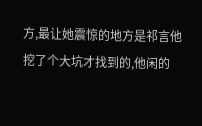方,最让她震惊的地方是祁言他挖了个大坑才找到的,他闲的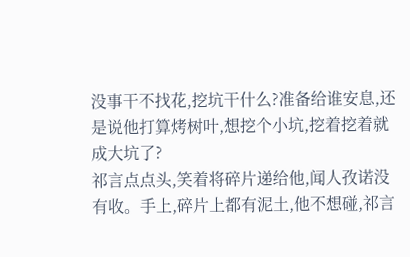没事干不找花,挖坑干什么?准备给谁安息,还是说他打算烤树叶,想挖个小坑,挖着挖着就成大坑了?
祁言点点头,笑着将碎片递给他,闻人孜诺没有收。手上,碎片上都有泥土,他不想碰,祁言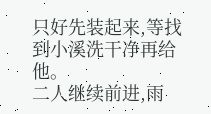只好先装起来,等找到小溪洗干净再给他。
二人继续前进,雨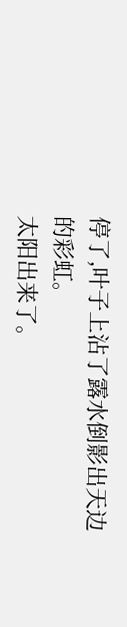停了,叶子上沾了露水倒影出天边的彩虹。
太阳出来了。